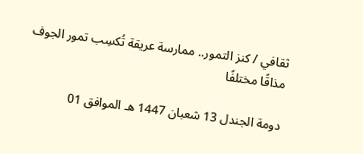ثقافي / كنز التمور.. ممارسة عريقة تُكسِب تمور الجوف مذاقًا مختلفًا

دومة الجندل 13 شعبان 1447 هـ الموافق 01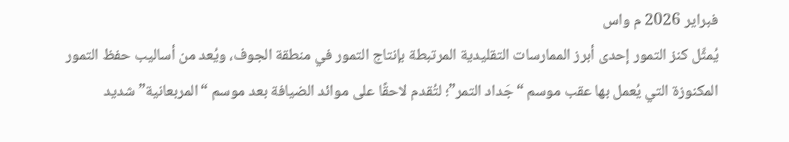فبراير 2026 م واس
يُمثِّل كنز التمور إحدى أبرز الممارسات التقليدية المرتبطة بإنتاج التمور في منطقة الجوف، ويُعد من أساليب حفظ التمور المكنوزة التي يُعمل بها عقب موسم “جَداد التمر”؛ لتُقدم لاحقًا على موائد الضيافة بعد موسم “المربعانية” شديد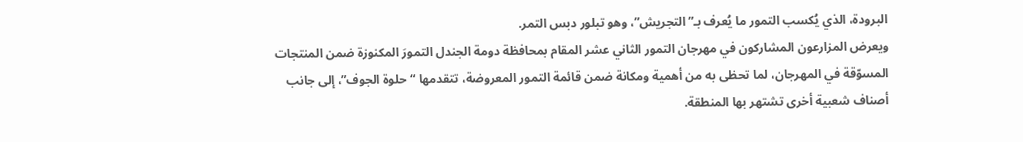البرودة، الذي يُكسب التمور ما يُعرف بـ”التجريش”، وهو تبلور دبس التمر.
ويعرض المزارعون المشاركون في مهرجان التمور الثاني عشر المقام بمحافظة دومة الجندل التمورَ المكنوزة ضمن المنتجات المسوّقة في المهرجان، لما تحظى به من أهمية ومكانة ضمن قائمة التمور المعروضة، تتقدمها “حلوة الجوف”، إلى جانب أصناف شعبية أخرى تشتهر بها المنطقة.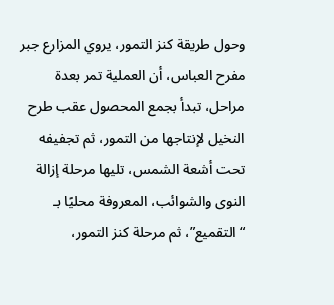وحول طريقة كنز التمور، يروي المزارع جبر مفرح العباس، أن العملية تمر بعدة مراحل، تبدأ بجمع المحصول عقب طرح النخيل لإنتاجها من التمور، ثم تجفيفه تحت أشعة الشمس، تليها مرحلة إزالة النوى والشوائب، المعروفة محليًا بـ “التقميع”، ثم مرحلة كنز التمور،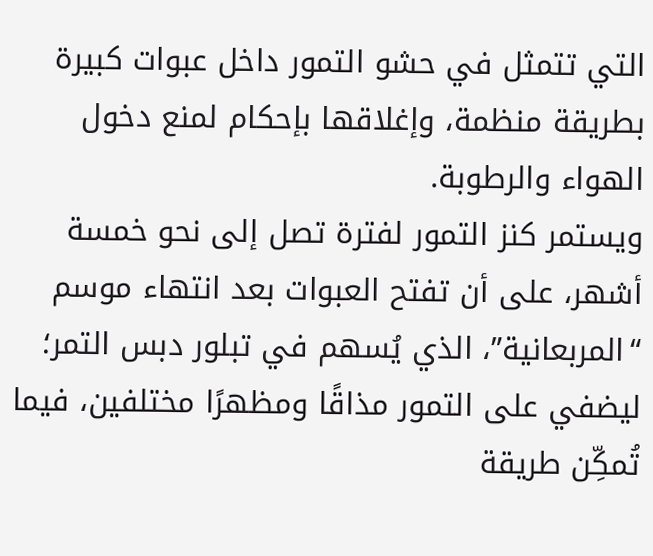التي تتمثل في حشو التمور داخل عبوات كبيرة بطريقة منظمة، وإغلاقها بإحكام لمنع دخول الهواء والرطوبة.
ويستمر كنز التمور لفترة تصل إلى نحو خمسة أشهر، على أن تفتح العبوات بعد انتهاء موسم “المربعانية”، الذي يُسهم في تبلور دبس التمر؛ ليضفي على التمور مذاقًا ومظهرًا مختلفين، فيما تُمكِّن طريقة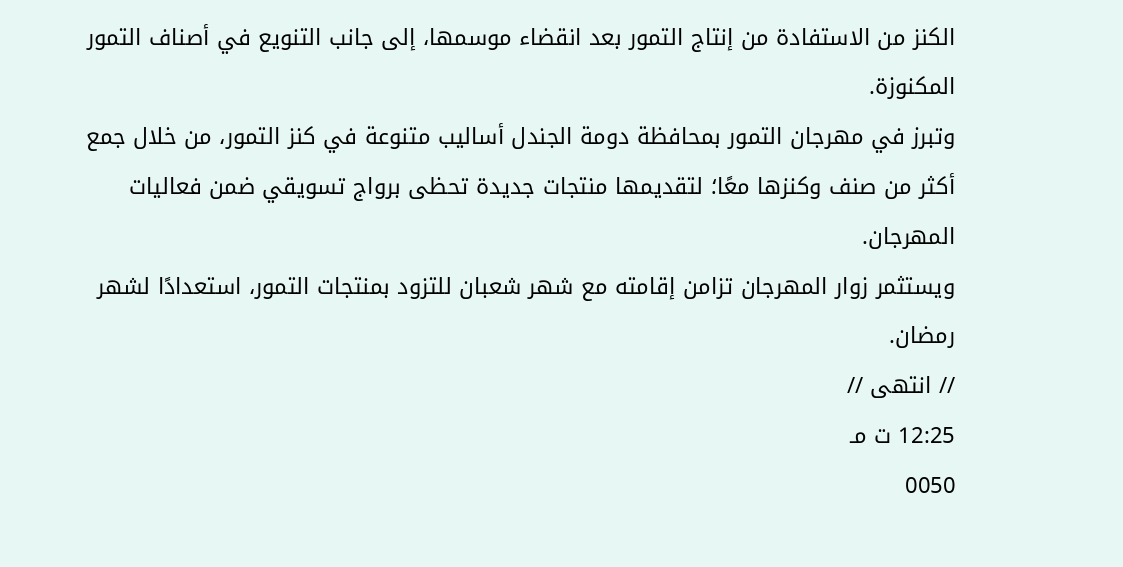الكنز من الاستفادة من إنتاج التمور بعد انقضاء موسمها، إلى جانب التنويع في أصناف التمور المكنوزة.
وتبرز في مهرجان التمور بمحافظة دومة الجندل أساليب متنوعة في كنز التمور، من خلال جمع أكثر من صنف وكنزها معًا؛ لتقديمها منتجات جديدة تحظى برواج تسويقي ضمن فعاليات المهرجان.
ويستثمر زوار المهرجان تزامن إقامته مع شهر شعبان للتزود بمنتجات التمور، استعدادًا لشهر رمضان.
// انتهى //
12:25 ت مـ
0050